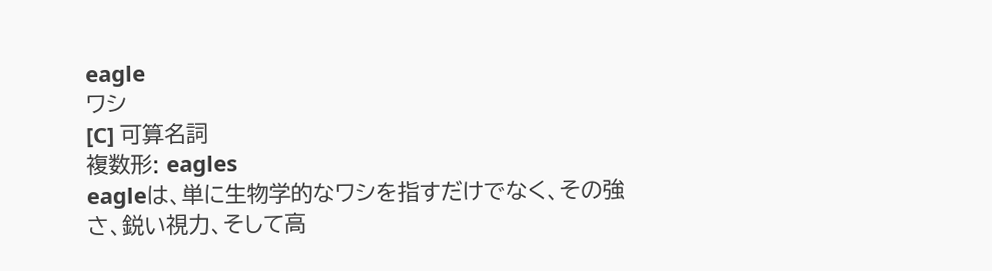eagle
ワシ
[C] 可算名詞
複数形: eagles
eagleは、単に生物学的なワシを指すだけでなく、その強さ、鋭い視力、そして高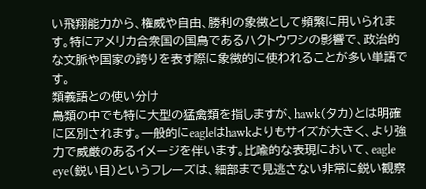い飛翔能力から、権威や自由、勝利の象徴として頻繁に用いられます。特にアメリカ合衆国の国鳥であるハクトウワシの影響で、政治的な文脈や国家の誇りを表す際に象徴的に使われることが多い単語です。
類義語との使い分け
鳥類の中でも特に大型の猛禽類を指しますが、hawk(タカ)とは明確に区別されます。一般的にeagleはhawkよりもサイズが大きく、より強力で威厳のあるイメージを伴います。比喩的な表現において、eagle eye(鋭い目)というフレーズは、細部まで見逃さない非常に鋭い観察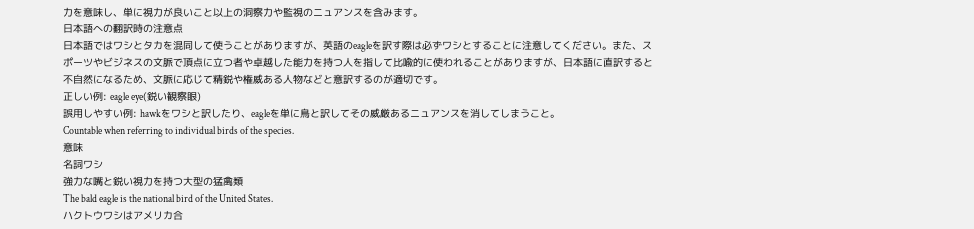力を意味し、単に視力が良いこと以上の洞察力や監視のニュアンスを含みます。
日本語への翻訳時の注意点
日本語ではワシとタカを混同して使うことがありますが、英語のeagleを訳す際は必ずワシとすることに注意してください。また、スポーツやビジネスの文脈で頂点に立つ者や卓越した能力を持つ人を指して比喩的に使われることがありますが、日本語に直訳すると不自然になるため、文脈に応じて精鋭や権威ある人物などと意訳するのが適切です。
正しい例: eagle eye(鋭い観察眼)
誤用しやすい例: hawkをワシと訳したり、eagleを単に鳥と訳してその威厳あるニュアンスを消してしまうこと。
Countable when referring to individual birds of the species.
意味
名詞ワシ
強力な嘴と鋭い視力を持つ大型の猛禽類
The bald eagle is the national bird of the United States.
ハクトウワシはアメリカ合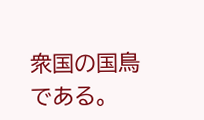衆国の国鳥である。